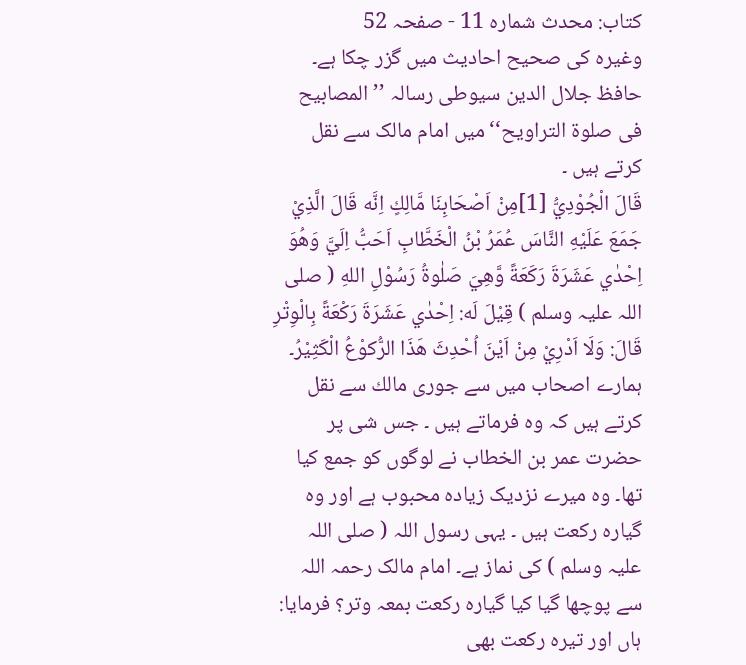کتاب: محدث شمارہ 11 - صفحہ 52
وغیرہ کی صحیح احادیث میں گزر چکا ہے۔
حافظ جلال الدین سیوطی رسالہ ’’المصابیح فی صلوۃ التراویح‘‘ میں امام مالک سے نقل کرتے ہیں ۔
قَالَ الْجُوْدِيُّ [1]مِنْ اَصْحَابِنَا مَّالِكٍ اِنَّه قَالَ الَّذِيْ جَمَعَ عَلَيْهِ النَّاسَ عُمَرُ بْنُ الْخَطَّابِ اَحَبُّ اِلَيَّ وَھُوَ اِحْدٰي عَشَرَةَ رَكَعَةً وَّھِيَ صَلٰوةُ رَسُوْلِ اللهِ ( صلی اللہ علیہ وسلم ) قِيْلَ لَه: اِحْدٰي عَشَرَةَ رَكْعَةً بِالْوِتْرِ قَالَ: وَلَا اَدْرِيْ مِنْ اَيْنَ اُحْدِثَ ھَذَا الرُّكوْعُ الْكَثِيْرُ۔
ہمارے اصحاب میں سے جوری مالك سے نقل كرتے ہیں کہ وه فرماتے ہيں ۔ جس شی پر حضرت عمر بن الخطاب نے لوگوں کو جمع کیا تھا۔ وہ میرے نزدیک زیادہ محبوب ہے اور وہ گیارہ رکعت ہیں ۔ یہی رسول اللہ ( صلی اللہ علیہ وسلم ) کی نماز ہے۔ امام مالک رحمہ اللہ سے پوچھا گیا کیا گیارہ رکعت بمعہ وتر؟ فرمایا: ہاں اور تیرہ رکعت بھی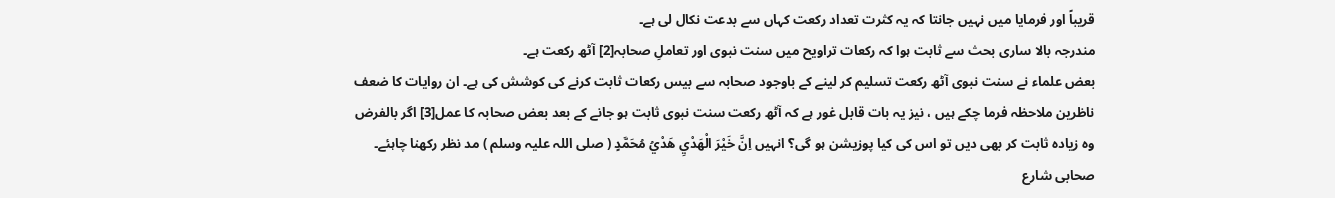قریباً اور فرمایا میں نہیں جانتا کہ یہ کثرت تعداد رکعت کہاں سے بدعت نکال لی ہے۔
مندرجہ بالا ساری بحث سے ثابت ہوا کہ رکعات تراویح میں سنت نبوی اور تعاملِ صحابہ[2] آٹھ رکعت ہے۔
بعض علماء نے سنت نبوی آٹھ ركعت تسليم كر لينے كے باوجود صحابہ سے بيس ركعات ثابت كرنے كی كوشش كی ہے۔ ان روایات کا ضعف ناظرین ملاحظہ فرما چکے ہیں ، نیز یہ بات قابل غور ہے کہ آٹھ رکعت سنت نبوی ثابت ہو جانے کے بعد بعض صحابہ کا عمل[3] اگر بالفرض وہ زیادہ ثابت کر بھی دیں تو اس کی کیا پوزیشن ہو گی؟ انہیں اِنَّ خَيْرَ الْھَدْيِ ھَدْيُ مُحَمَّدٍ ( صلی اللہ علیہ وسلم ) مد نظر رکھنا چاہئے۔ صحابی شارع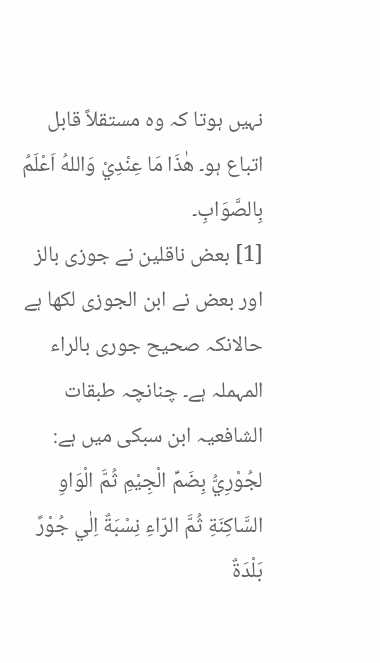نہیں ہوتا کہ وہ مستقلاً قابل اتباع ہو۔ ھٰذَا مَا عِنْدِيْ وَاللهُ اَعْلَمُ بِالصَّوَابِ۔
[1] بعض ناقلين نے جوزی بالز اور بعض نے ابن الجوزی لكھا ہے حالانکہ صحيح جوری بالراء المہملہ ہے۔ چنانچہ طبقات الشافعیہ ابن سبکی میں ہے: لجُوْرِيُّ بِضَمِّ الْجِيْمِ ثُمَّ الْوَاوِ السَّاكِنَةِ ثُمَّ الرّاءِ نِسْبَةٌ اِلٰي جُوْرً بَلْدَةٌ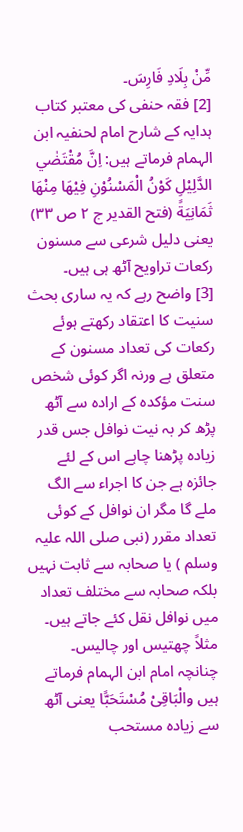مِّنْ بِلَادِ فَارِسَ۔
[2] فقہ حنفی کی معتبر کتاب ہدایہ کے شارح امام لحنفیہ ابن الہمام فرماتے ہیں: اِنَّ مُقْتَضٰي الدَّلِيْلِ كَوْنُ الْمَسْنُوْنِ فِيْھَا مِنْھَا ثَمَانِيَةً (فتح القدير ج ۲ ص ۳۳) یعنی دلیل شرعی سے مسنون رکعات تراویح آٹھ ہی ہیں۔
[3] واضح رہے کہ یہ ساری بحث سنیت کا اعتقاد رکھتے ہوئے رکعات کی تعداد مسنون کے متعلق ہے ورنہ اگر کوئی شخص سنت مؤکدہ کے ارادہ سے آٹھ پڑھ کر بہ نیت نوافل جس قدر زیادہ پڑھنا چاہے اس کے لئے جائزہ ہے جن کا اجراء سے الگ ملے گا مگر ان نوافل کے کوئی تعداد مقرر (نبی صلی اللہ علیہ وسلم ) یا صحابہ سے ثابت نہیں بلکہ صحابہ سے مختلف تعداد میں نوافل نقل کئے جاتے ہیں۔ مثلاً چھتیس اور چالیس۔ چنانچہ امام ابن الہمام فرماتے ہیں والْبَاقِیْ مُسْتَحَبًّا یعنی آٹھ سے زیادہ مستحب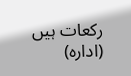رکعات ہیں (ادارہ)